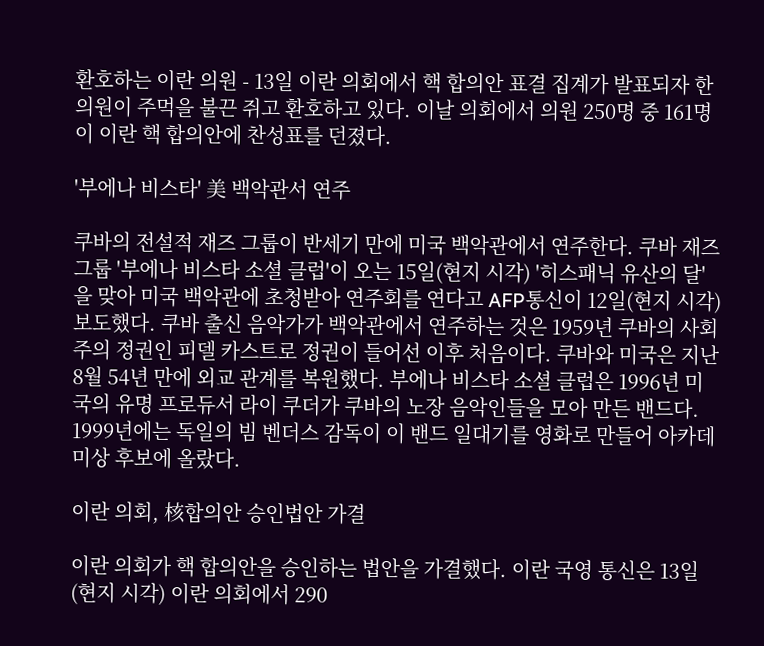환호하는 이란 의원 - 13일 이란 의회에서 핵 합의안 표결 집계가 발표되자 한 의원이 주먹을 불끈 쥐고 환호하고 있다. 이날 의회에서 의원 250명 중 161명이 이란 핵 합의안에 찬성표를 던졌다.

'부에나 비스타' 美 백악관서 연주

쿠바의 전설적 재즈 그룹이 반세기 만에 미국 백악관에서 연주한다. 쿠바 재즈 그룹 '부에나 비스타 소셜 클럽'이 오는 15일(현지 시각) '히스패닉 유산의 달'을 맞아 미국 백악관에 초청받아 연주회를 연다고 AFP통신이 12일(현지 시각) 보도했다. 쿠바 출신 음악가가 백악관에서 연주하는 것은 1959년 쿠바의 사회주의 정권인 피델 카스트로 정권이 들어선 이후 처음이다. 쿠바와 미국은 지난 8월 54년 만에 외교 관계를 복원했다. 부에나 비스타 소셜 클럽은 1996년 미국의 유명 프로듀서 라이 쿠더가 쿠바의 노장 음악인들을 모아 만든 밴드다. 1999년에는 독일의 빔 벤더스 감독이 이 밴드 일대기를 영화로 만들어 아카데미상 후보에 올랐다.

이란 의회, 核합의안 승인법안 가결

이란 의회가 핵 합의안을 승인하는 법안을 가결했다. 이란 국영 통신은 13일(현지 시각) 이란 의회에서 290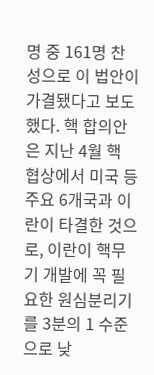명 중 161명 찬성으로 이 법안이 가결됐다고 보도했다. 핵 합의안은 지난 4월 핵 협상에서 미국 등 주요 6개국과 이란이 타결한 것으로, 이란이 핵무기 개발에 꼭 필요한 원심분리기를 3분의 1 수준으로 낮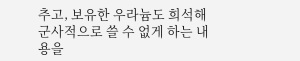추고, 보유한 우라늄도 희석해 군사적으로 쓸 수 없게 하는 내용을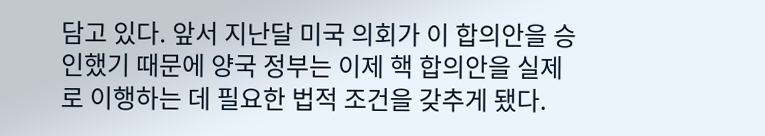담고 있다. 앞서 지난달 미국 의회가 이 합의안을 승인했기 때문에 양국 정부는 이제 핵 합의안을 실제로 이행하는 데 필요한 법적 조건을 갖추게 됐다.